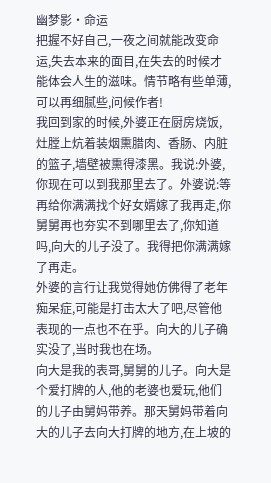幽梦影·命运
把握不好自己,一夜之间就能改变命运,失去本来的面目,在失去的时候才能体会人生的滋味。情节略有些单薄,可以再细腻些,问候作者!
我回到家的时候,外婆正在厨房烧饭,灶膛上炕着装烟熏腊肉、香肠、内脏的篮子,墙壁被熏得漆黑。我说:外婆,你现在可以到我那里去了。外婆说:等再给你满满找个好女婿嫁了我再走,你舅舅再也夯实不到哪里去了,你知道吗,向大的儿子没了。我得把你满满嫁了再走。
外婆的言行让我觉得她仿佛得了老年痴呆症,可能是打击太大了吧,尽管他表现的一点也不在乎。向大的儿子确实没了,当时我也在场。
向大是我的表哥,舅舅的儿子。向大是个爱打牌的人,他的老婆也爱玩,他们的儿子由舅妈带养。那天舅妈带着向大的儿子去向大打牌的地方,在上坡的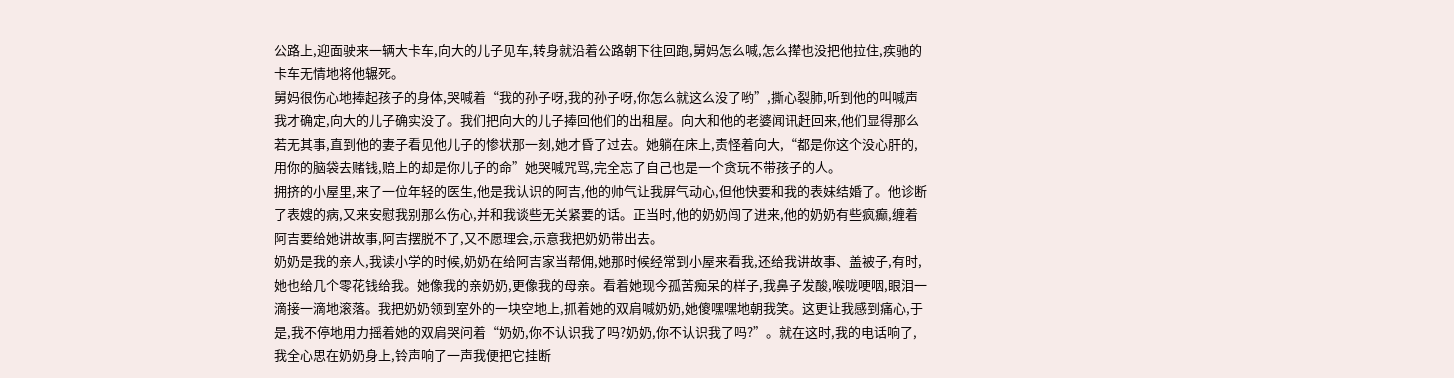公路上,迎面驶来一辆大卡车,向大的儿子见车,转身就沿着公路朝下往回跑,舅妈怎么喊,怎么撵也没把他拉住,疾驰的卡车无情地将他辗死。
舅妈很伤心地捧起孩子的身体,哭喊着“我的孙子呀,我的孙子呀,你怎么就这么没了哟”,撕心裂肺,听到他的叫喊声我才确定,向大的儿子确实没了。我们把向大的儿子捧回他们的出租屋。向大和他的老婆闻讯赶回来,他们显得那么若无其事,直到他的妻子看见他儿子的惨状那一刻,她才昏了过去。她躺在床上,责怪着向大,“都是你这个没心肝的,用你的脑袋去赌钱,赔上的却是你儿子的命”她哭喊咒骂,完全忘了自己也是一个贪玩不带孩子的人。
拥挤的小屋里,来了一位年轻的医生,他是我认识的阿吉,他的帅气让我屏气动心,但他快要和我的表妹结婚了。他诊断了表嫂的病,又来安慰我别那么伤心,并和我谈些无关紧要的话。正当时,他的奶奶闯了进来,他的奶奶有些疯癫,缠着阿吉要给她讲故事,阿吉摆脱不了,又不愿理会,示意我把奶奶带出去。
奶奶是我的亲人,我读小学的时候,奶奶在给阿吉家当帮佣,她那时候经常到小屋来看我,还给我讲故事、盖被子,有时,她也给几个零花钱给我。她像我的亲奶奶,更像我的母亲。看着她现今孤苦痴呆的样子,我鼻子发酸,喉咙哽咽,眼泪一滴接一滴地滚落。我把奶奶领到室外的一块空地上,抓着她的双肩喊奶奶,她傻嘿嘿地朝我笑。这更让我感到痛心,于是,我不停地用力摇着她的双肩哭问着“奶奶,你不认识我了吗?奶奶,你不认识我了吗?”。就在这时,我的电话响了,我全心思在奶奶身上,铃声响了一声我便把它挂断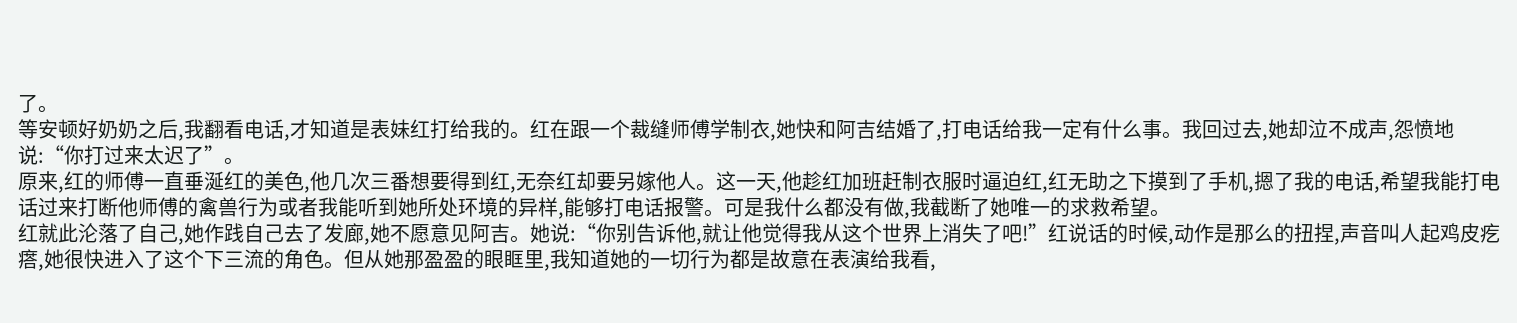了。
等安顿好奶奶之后,我翻看电话,才知道是表妹红打给我的。红在跟一个裁缝师傅学制衣,她快和阿吉结婚了,打电话给我一定有什么事。我回过去,她却泣不成声,怨愤地说:“你打过来太迟了”。
原来,红的师傅一直垂涎红的美色,他几次三番想要得到红,无奈红却要另嫁他人。这一天,他趁红加班赶制衣服时逼迫红,红无助之下摸到了手机,摁了我的电话,希望我能打电话过来打断他师傅的禽兽行为或者我能听到她所处环境的异样,能够打电话报警。可是我什么都没有做,我截断了她唯一的求救希望。
红就此沦落了自己,她作践自己去了发廊,她不愿意见阿吉。她说:“你别告诉他,就让他觉得我从这个世界上消失了吧!”红说话的时候,动作是那么的扭捏,声音叫人起鸡皮疙瘩,她很快进入了这个下三流的角色。但从她那盈盈的眼眶里,我知道她的一切行为都是故意在表演给我看,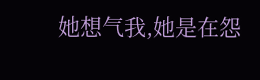她想气我,她是在怨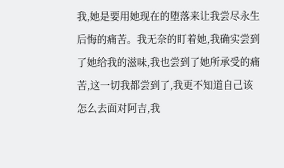我,她是要用她现在的堕落来让我尝尽永生后悔的痛苦。我无奈的盯着她,我确实尝到了她给我的滋味,我也尝到了她所承受的痛苦,这一切我都尝到了,我更不知道自己该怎么去面对阿吉,我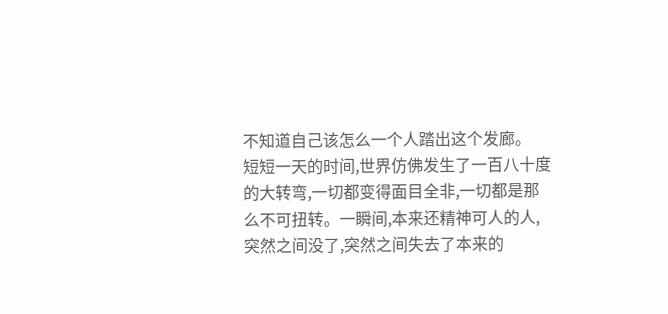不知道自己该怎么一个人踏出这个发廊。
短短一天的时间,世界仿佛发生了一百八十度的大转弯,一切都变得面目全非,一切都是那么不可扭转。一瞬间,本来还精神可人的人,突然之间没了,突然之间失去了本来的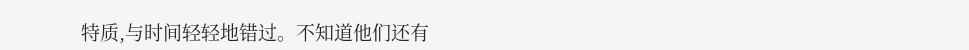特质,与时间轻轻地错过。不知道他们还有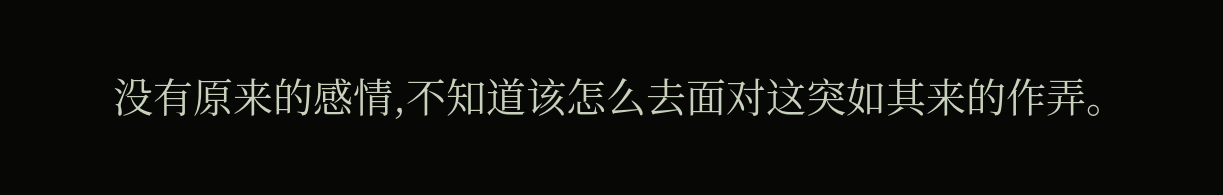没有原来的感情,不知道该怎么去面对这突如其来的作弄。